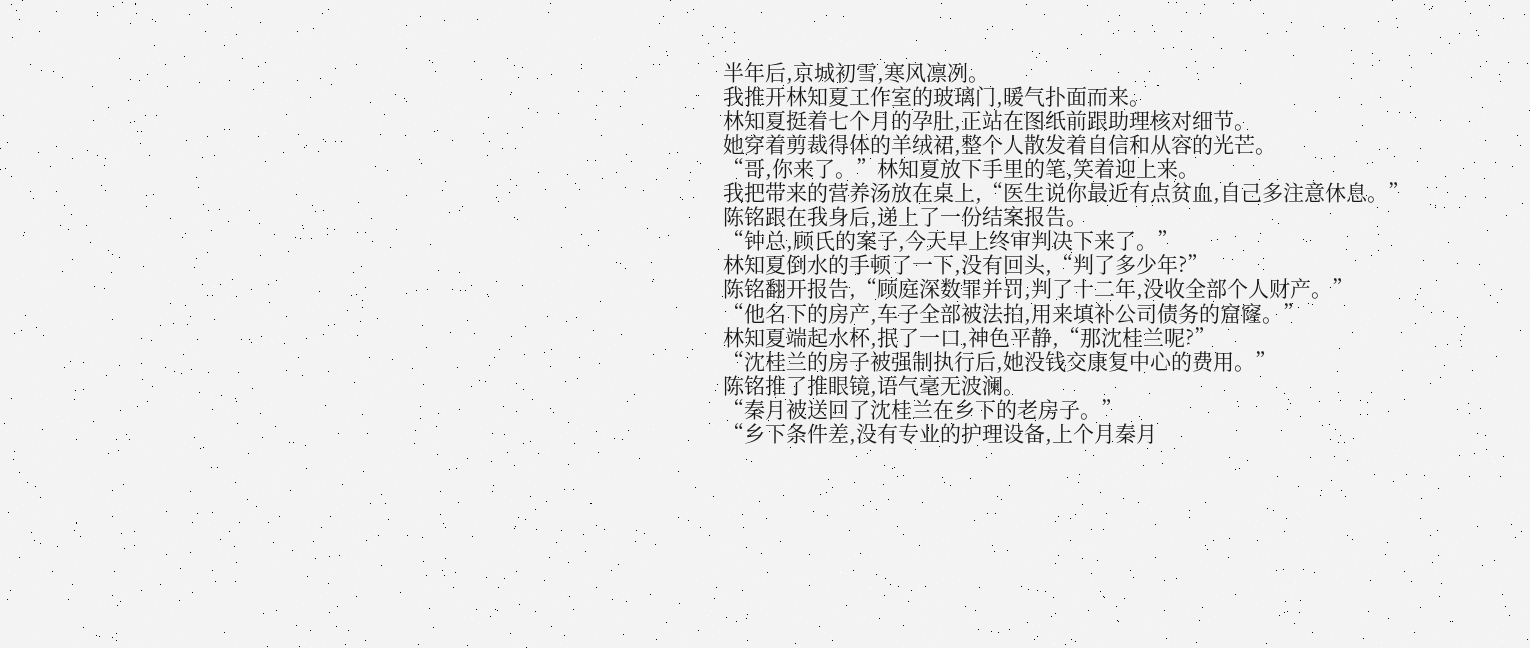半年后,京城初雪,寒风凛冽。
我推开林知夏工作室的玻璃门,暖气扑面而来。
林知夏挺着七个月的孕肚,正站在图纸前跟助理核对细节。
她穿着剪裁得体的羊绒裙,整个人散发着自信和从容的光芒。
“哥,你来了。”林知夏放下手里的笔,笑着迎上来。
我把带来的营养汤放在桌上,“医生说你最近有点贫血,自己多注意休息。”
陈铭跟在我身后,递上了一份结案报告。
“钟总,顾氏的案子,今天早上终审判决下来了。”
林知夏倒水的手顿了一下,没有回头,“判了多少年?”
陈铭翻开报告,“顾庭深数罪并罚,判了十二年,没收全部个人财产。”
“他名下的房产,车子全部被法拍,用来填补公司债务的窟窿。”
林知夏端起水杯,抿了一口,神色平静,“那沈桂兰呢?”
“沈桂兰的房子被强制执行后,她没钱交康复中心的费用。”
陈铭推了推眼镜,语气毫无波澜。
“秦月被送回了沈桂兰在乡下的老房子。”
“乡下条件差,没有专业的护理设备,上个月秦月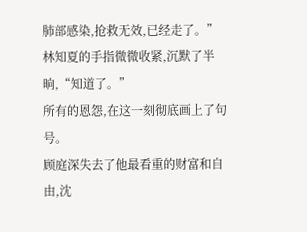肺部感染,抢救无效,已经走了。”
林知夏的手指微微收紧,沉默了半晌,“知道了。”
所有的恩怨,在这一刻彻底画上了句号。
顾庭深失去了他最看重的财富和自由,沈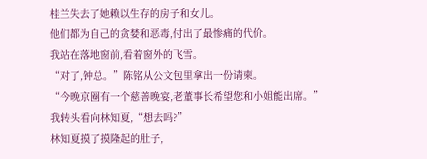桂兰失去了她赖以生存的房子和女儿。
他们都为自己的贪婪和恶毒,付出了最惨痛的代价。
我站在落地窗前,看着窗外的飞雪。
“对了,钟总。”陈铭从公文包里拿出一份请柬。
“今晚京圈有一个慈善晚宴,老董事长希望您和小姐能出席。”
我转头看向林知夏,“想去吗?”
林知夏摸了摸隆起的肚子,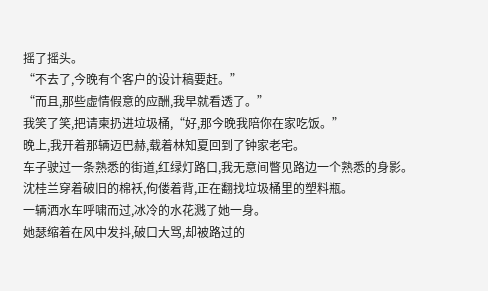摇了摇头。
“不去了,今晚有个客户的设计稿要赶。”
“而且,那些虚情假意的应酬,我早就看透了。”
我笑了笑,把请柬扔进垃圾桶,“好,那今晚我陪你在家吃饭。”
晚上,我开着那辆迈巴赫,载着林知夏回到了钟家老宅。
车子驶过一条熟悉的街道,红绿灯路口,我无意间瞥见路边一个熟悉的身影。
沈桂兰穿着破旧的棉袄,佝偻着背,正在翻找垃圾桶里的塑料瓶。
一辆洒水车呼啸而过,冰冷的水花溅了她一身。
她瑟缩着在风中发抖,破口大骂,却被路过的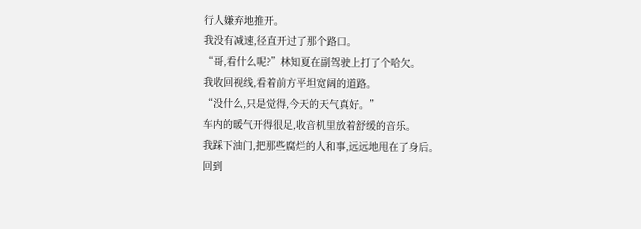行人嫌弃地推开。
我没有减速,径直开过了那个路口。
“哥,看什么呢?”林知夏在副驾驶上打了个哈欠。
我收回视线,看着前方平坦宽阔的道路。
“没什么,只是觉得,今天的天气真好。”
车内的暖气开得很足,收音机里放着舒缓的音乐。
我踩下油门,把那些腐烂的人和事,远远地甩在了身后。
回到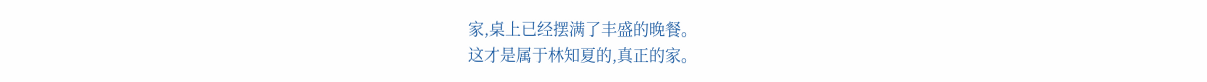家,桌上已经摆满了丰盛的晚餐。
这才是属于林知夏的,真正的家。